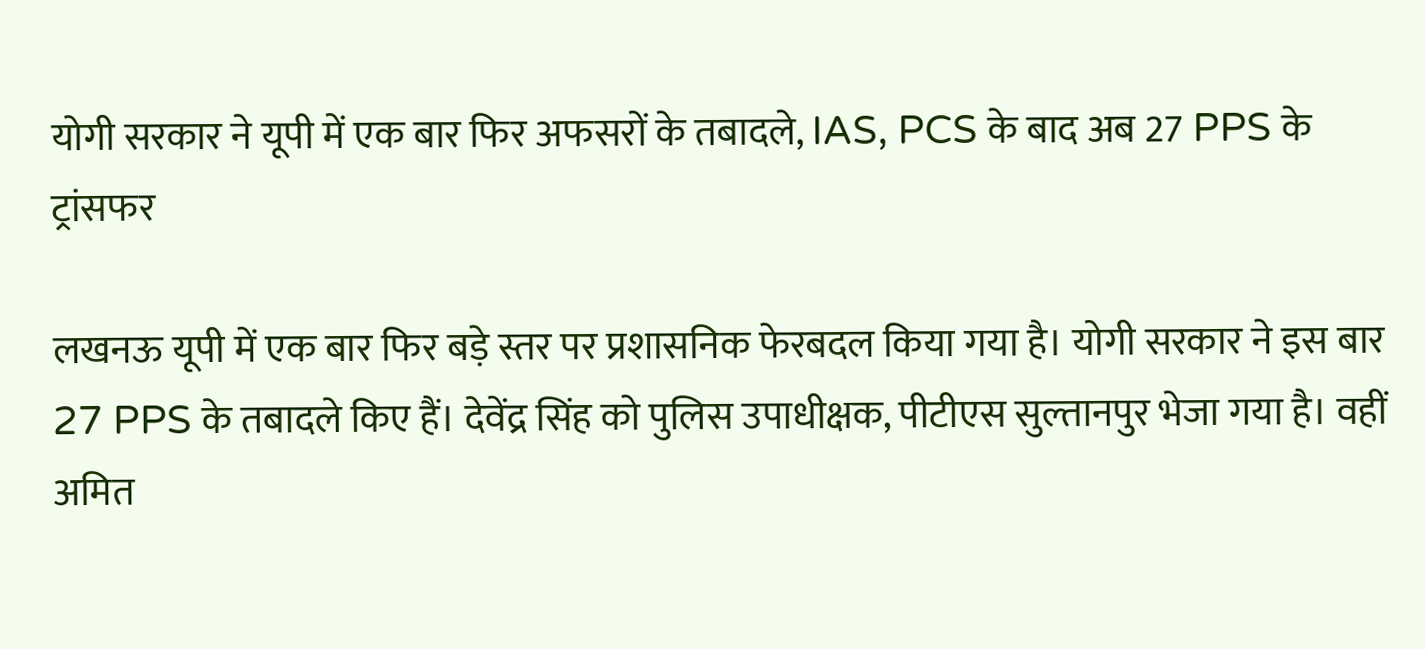योगी सरकार ने यूपी में एक बार फिर अफसरों के तबादले, IAS, PCS के बाद अब 27 PPS के ट्रांसफर

लखनऊ यूपी में एक बार फिर बड़े स्तर पर प्रशासनिक फेरबदल किया गया है। योगी सरकार ने इस बार 27 PPS के तबादले किए हैं। देवेंद्र सिंह को पुलिस उपाधीक्षक, पीटीएस सुल्तानपुर भेजा गया है। वहीं अमित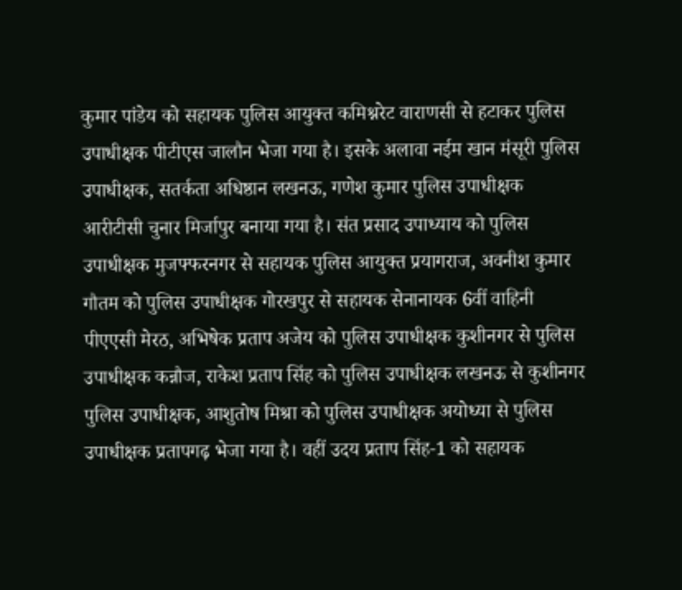कुमार पांडेय को सहायक पुलिस आयुक्त कमिश्नरेट वाराणसी से हटाकर पुलिस उपाधीक्षक पीटीएस जालौन भेजा गया है। इसके अलावा नईम खान मंसूरी पुलिस उपाधीक्षक, सतर्कता अधिष्ठान लखनऊ, गणेश कुमार पुलिस उपाधीक्षक आरीटीसी चुनार मिर्जापुर बनाया गया है। संत प्रसाद उपाध्याय को पुलिस उपाधीक्षक मुजफ्फरनगर से सहायक पुलिस आयुक्त प्रयागराज, अवनीश कुमार गौतम को पुलिस उपाधीक्षक गोरखपुर से सहायक सेनानायक 6वीं वाहिनी पीएएसी मेरठ, अभिषेक प्रताप अजेय को पुलिस उपाधीक्षक कुशीनगर से पुलिस उपाधीक्षक कन्नौज, राकेश प्रताप सिंह को पुलिस उपाधीक्षक लखनऊ से कुशीनगर पुलिस उपाधीक्षक, आशुतोष मिश्रा को पुलिस उपाधीक्षक अयोध्या से पुलिस उपाधीक्षक प्रतापगढ़ भेजा गया है। वहीं उदय प्रताप सिंह-1 को सहायक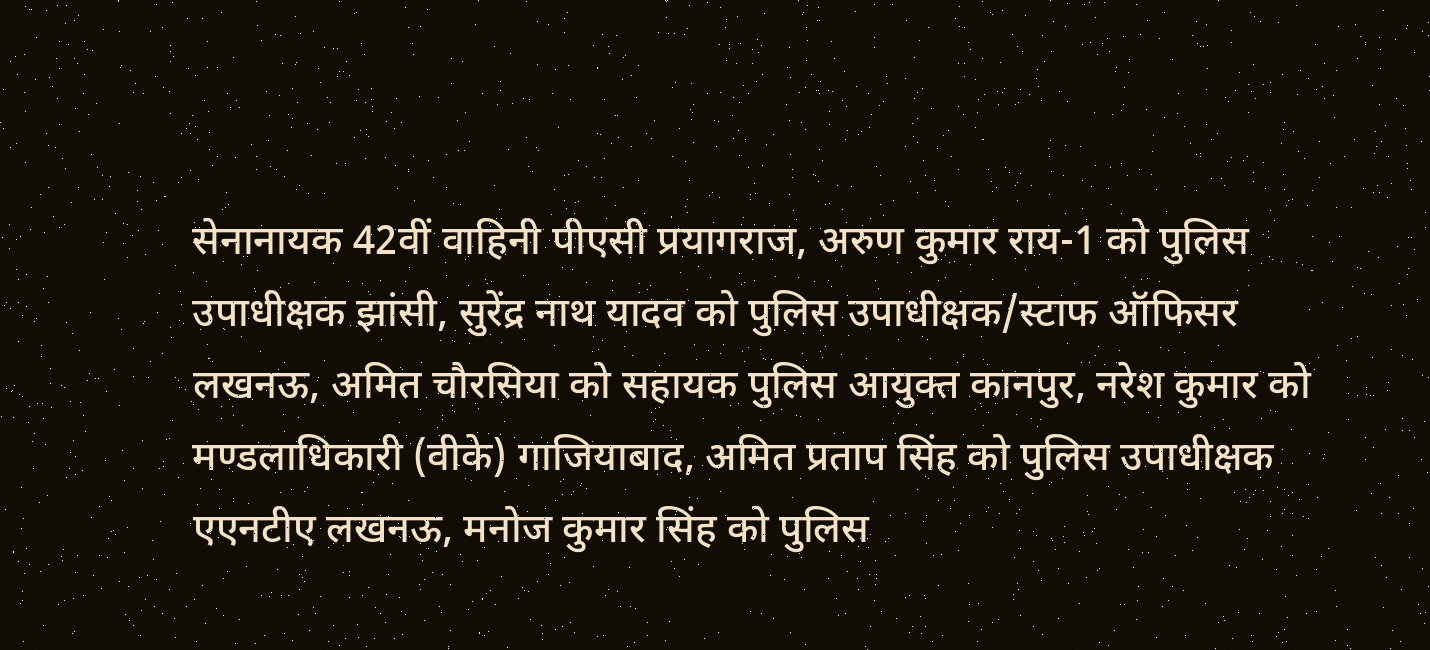सेनानायक 42वीं वाहिनी पीएसी प्रयागराज, अरुण कुमार राय-1 को पुलिस उपाधीक्षक झांसी, सुरेंद्र नाथ यादव को पुलिस उपाधीक्षक/स्टाफ ऑफिसर लखनऊ, अमित चौरसिया को सहायक पुलिस आयुक्त कानपुर, नरेश कुमार को मण्डलाधिकारी (वीके) गाजियाबाद, अमित प्रताप सिंह को पुलिस उपाधीक्षक एएनटीए लखनऊ, मनोज कुमार सिंह को पुलिस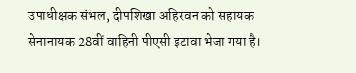उपाधीक्षक संभल, दीपशिखा अहिरवन को सहायक सेनानायक 28वीं वाहिनी पीएसी इटावा भेजा गया है।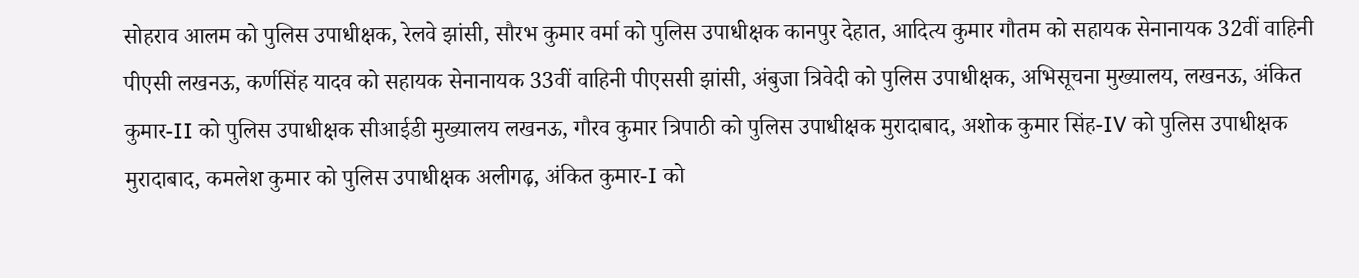सोहराव आलम को पुलिस उपाधीक्षक, रेलवे झांसी, सौरभ कुमार वर्मा को पुलिस उपाधीक्षक कानपुर देहात, आदित्य कुमार गौतम को सहायक सेनानायक 32वीं वाहिनी पीएसी लखनऊ, कर्णसिंह यादव को सहायक सेनानायक 33वीं वाहिनी पीएससी झांसी, अंबुजा त्रिवेदी को पुलिस उपाधीक्षक, अभिसूचना मुख्यालय, लखनऊ, अंकित कुमार-II को पुलिस उपाधीक्षक सीआईडी मुख्यालय लखनऊ, गौरव कुमार त्रिपाठी को पुलिस उपाधीक्षक मुरादाबाद, अशोक कुमार सिंह-IV को पुलिस उपाधीक्षक मुरादाबाद, कमलेश कुमार को पुलिस उपाधीक्षक अलीगढ़, अंकित कुमार-I को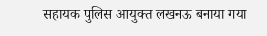सहायक पुलिस आयुक्त लखनऊ बनाया गया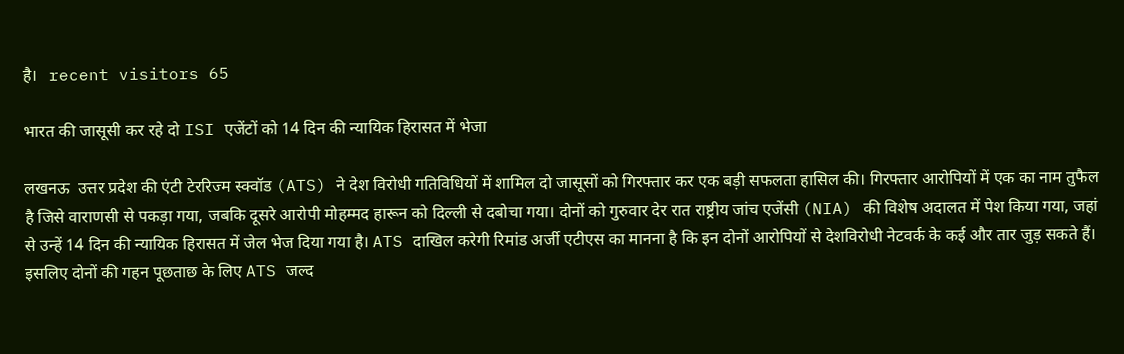है।   recent visitors 65

भारत की जासूसी कर रहे दो ISI एजेंटों को 14 दिन की न्यायिक हिरासत में भेजा

लखनऊ  उत्तर प्रदेश की एंटी टेररिज्म स्क्वॉड (ATS) ने देश विरोधी गतिविधियों में शामिल दो जासूसों को गिरफ्तार कर एक बड़ी सफलता हासिल की। गिरफ्तार आरोपियों में एक का नाम तुफैल है जिसे वाराणसी से पकड़ा गया, जबकि दूसरे आरोपी मोहम्मद हारून को दिल्ली से दबोचा गया। दोनों को गुरुवार देर रात राष्ट्रीय जांच एजेंसी (NIA) की विशेष अदालत में पेश किया गया, जहां से उन्हें 14 दिन की न्यायिक हिरासत में जेल भेज दिया गया है। ATS दाखिल करेगी रिमांड अर्जी एटीएस का मानना है कि इन दोनों आरोपियों से देशविरोधी नेटवर्क के कई और तार जुड़ सकते हैं। इसलिए दोनों की गहन पूछताछ के लिए ATS जल्द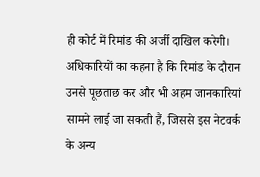ही कोर्ट में रिमांड की अर्जी दाखिल करेगी। अधिकारियों का कहना है कि रिमांड के दौरान उनसे पूछताछ कर और भी अहम जानकारियां सामने लाई जा सकती हैं, जिससे इस नेटवर्क के अन्य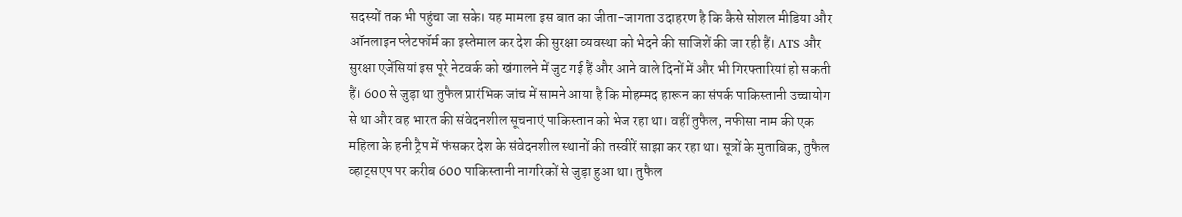सदस्यों तक भी पहुंचा जा सके। यह मामला इस बात का जीता-जागता उदाहरण है कि कैसे सोशल मीडिया और ऑनलाइन प्लेटफॉर्म का इस्तेमाल कर देश की सुरक्षा व्यवस्था को भेदने की साजिशें की जा रही हैं। ATS और सुरक्षा एजेंसियां इस पूरे नेटवर्क को खंगालने में जुट गई हैं और आने वाले दिनों में और भी गिरफ्तारियां हो सकती हैं। 600 से जुड़ा था तुफैल प्रारंभिक जांच में सामने आया है कि मोहम्मद हारून का संपर्क पाकिस्तानी उच्चायोग से था और वह भारत की संवेदनशील सूचनाएं पाकिस्तान को भेज रहा था। वहीं तुफैल, नफीसा नाम की एक महिला के हनी ट्रैप में फंसकर देश के संवेदनशील स्थानों की तस्वीरें साझा कर रहा था। सूत्रों के मुताबिक, तुफैल व्हाट्सएप पर करीब 600 पाकिस्तानी नागरिकों से जुड़ा हुआ था। तुफैल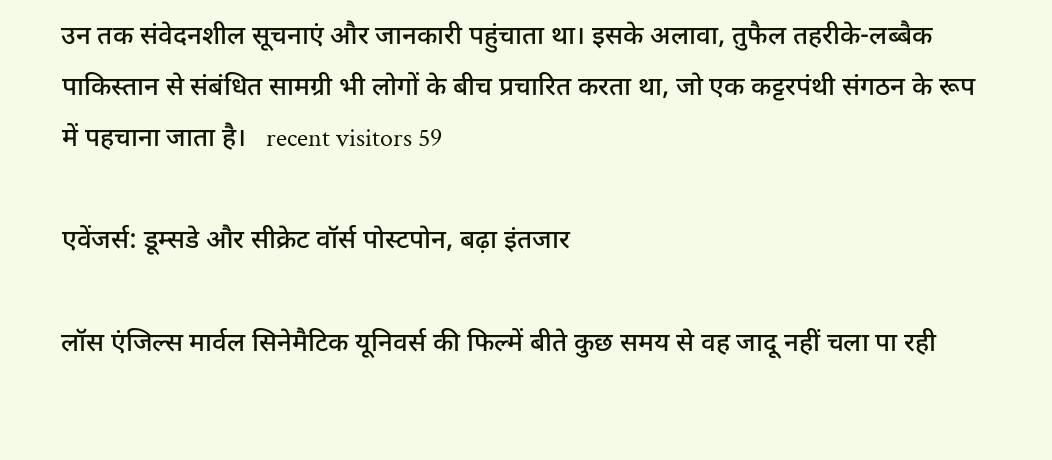उन तक संवेदनशील सूचनाएं और जानकारी पहुंचाता था। इसके अलावा, तुफैल तहरीके-लब्बैक पाकिस्तान से संबंधित सामग्री भी लोगों के बीच प्रचारित करता था, जो एक कट्टरपंथी संगठन के रूप में पहचाना जाता है।   recent visitors 59

एवेंजर्स: डूम्‍सडे और सीक्रेट वॉर्स पोस्‍टपोन, बढ़ा इंतजार

लॉस एंजिल्स मार्वल सिनेमैटिक यूनिवर्स की फिल्‍में बीते कुछ समय से वह जादू नहीं चला पा रही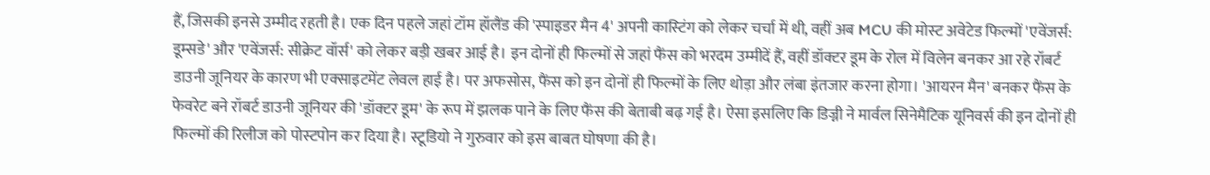हैं, जिसकी इनसे उम्‍मीद रहती है। एक दिन पहले जहां टॉम हॉलैंड की 'स्‍पाइडर मैन 4' अपनी कास्‍ट‍िंग को लेकर चर्चा में थी, वहीं अब MCU की मोस्‍ट अवेटेड फिल्‍मों 'एवेंजर्स: डूम्‍सडे' और 'एवेंजर्स: सीक्रेट वॉर्स' को लेकर बड़ी खबर आई है। इन दोनों ही फिल्‍मों से जहां फैंस को भरदम उम्‍मीदें हैं, वहीं डॉक्‍टर डूम के रोल में विलेन बनकर आ रहे रॉबर्ट डाउनी जूनियर के कारण भी एक्‍साइटमेंट लेवल हाई है। पर अफसोस, फैंस को इन दोनों ही फिल्‍मों के लिए थोड़ा और लंबा इंतजार करना होगा। 'आयरन मैन' बनकर फैंस के फेवरेट बने रॉबर्ट डाउनी जूनियर की 'डॉक्‍टर डूम' के रूप में झलक पाने के लिए फैंस की बेताबी बढ़ गई है। ऐसा इसलिए कि डिज्नी ने मार्वल सिनेमैटिक यूनिवर्स की इन दोनों ही फिल्‍मों की रिलीज को पोस्‍टपोन कर दिया है। स्टूडियो ने गुरुवार को इस बाबत घोषणा की है।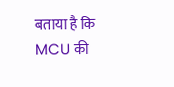बताया है कि MCU की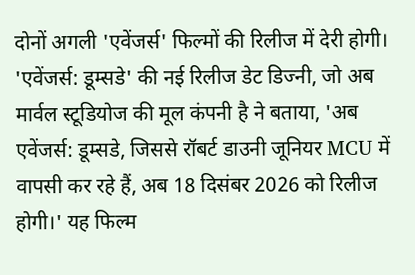दोनों अगली 'एवेंजर्स' फिल्मों की रिलीज में देरी होगी। 'एवेंजर्स: डूम्‍सडे' की नई रिलीज डेट डिज्नी, जो अब मार्वल स्टूडियोज की मूल कंपनी है ने बताया, 'अब एवेंजर्स: डूम्सडे, जिससे रॉबर्ट डाउनी जूनियर MCU में वापसी कर रहे हैं, अब 18 दिसंबर 2026 को रिलीज होगी।' यह फिल्‍म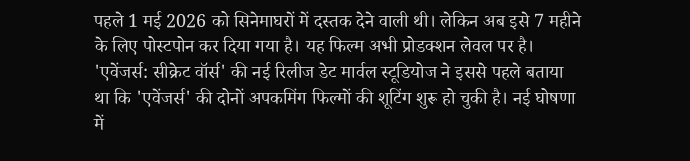पहले 1 मई 2026 को सिनेमाघरों में दस्‍तक देने वाली थी। लेकिन अब इसे 7 महीने के लिए पोस्‍टपोन कर दिया गया है। यह फिल्म अभी प्रोडक्‍शन लेवल पर है। 'एवेंजर्स: सीक्रेट वॉर्स' की नई रिलीज डेट मार्वल स्‍टूडियोज ने इससे पहले बताया था कि 'एवेंजर्स' की दोनों अपकमिंग फिल्‍मों की शूटिंग शुरू हो चुकी है। नई घोषणा में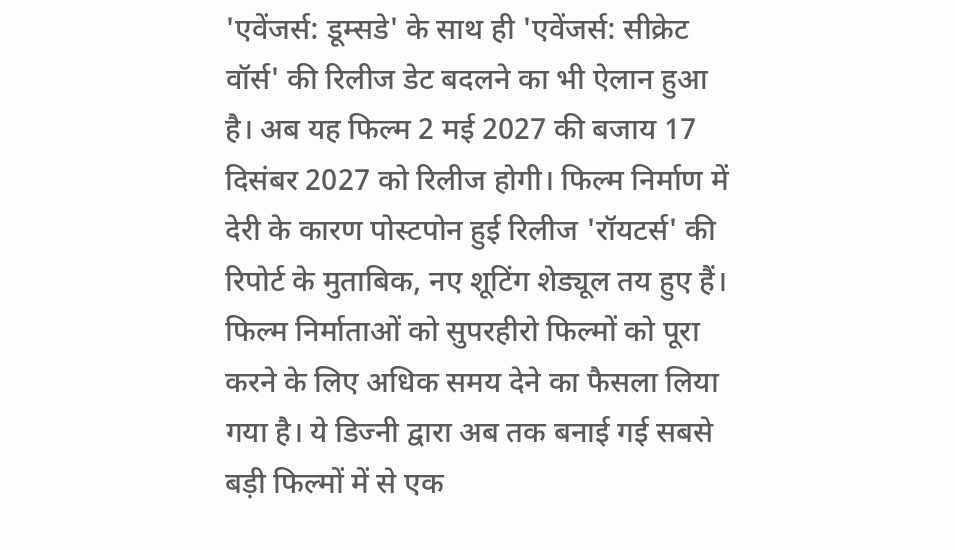'एवेंजर्स: डूम्‍सडे' के साथ ही 'एवेंजर्स: सीक्रेट वॉर्स' की रिलीज डेट बदलने का भी ऐलान हुआ है। अब यह फिल्‍म 2 मई 2027 की बजाय 17 दिसंबर 2027 को रिलीज होगी। फिल्‍म निर्माण में देरी के कारण पोस्‍टपोन हुई रिलीज 'रॉयटर्स' की रिपोर्ट के मुताबिक, नए शूटिंग शेड्यूल तय हुए हैं। फिल्म निर्माताओं को सुपरहीरो फिल्मों को पूरा करने के लिए अधिक समय देने का फैसला लिया गया है। ये डिज्नी द्वारा अब तक बनाई गई सबसे बड़ी फिल्मों में से एक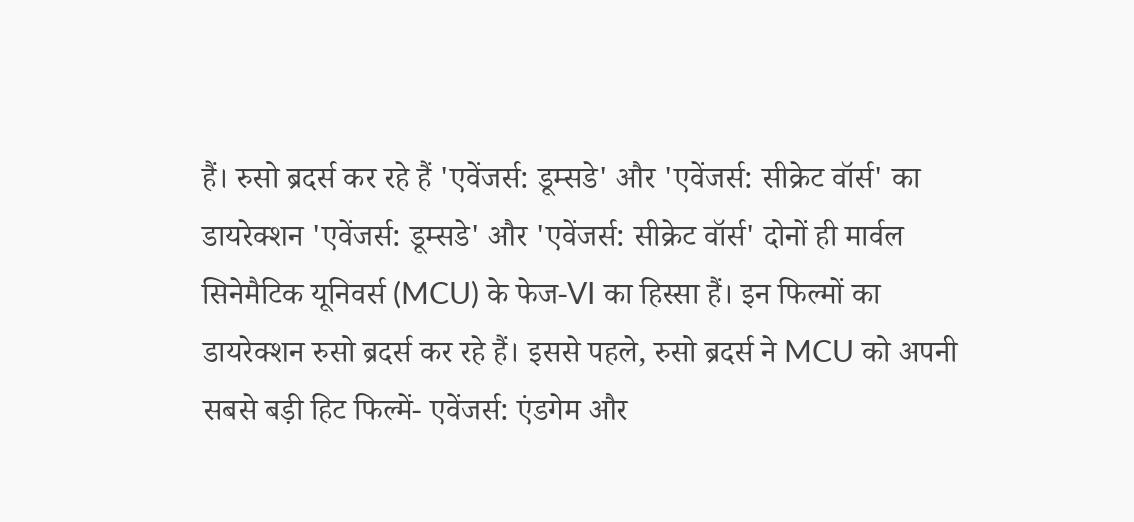हैं। रुसो ब्रदर्स कर रहे हैं 'एवेंजर्स: डूम्सडे' और 'एवेंजर्स: सीक्रेट वॉर्स' का डायरेक्‍शन 'एवेंजर्स: डूम्सडे' और 'एवेंजर्स: सीक्रेट वॉर्स' दोनों ही मार्वल सिनेमैटिक यूनिवर्स (MCU) के फेज-VI का हिस्सा हैं। इन फिल्‍मों का डायरेक्‍शन रुसो ब्रदर्स कर रहे हैं। इससे पहले, रुसो ब्रदर्स ने MCU को अपनी सबसे बड़ी हिट फिल्में- एवेंजर्स: एंडगेम और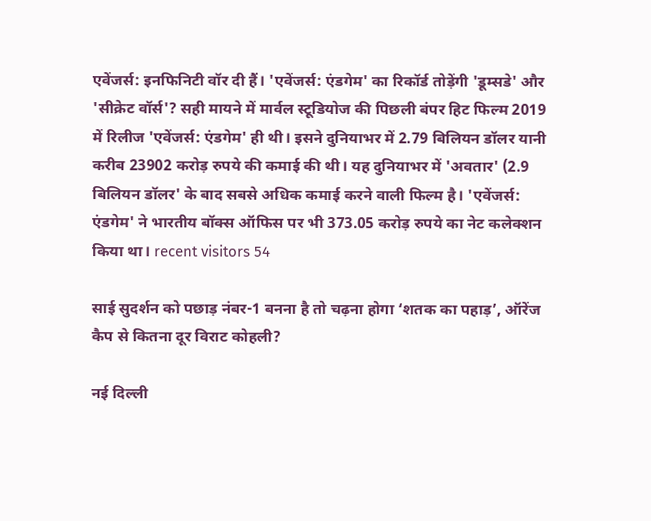एवेंजर्स: इनफिनिटी वॉर दी हैं। 'एवेंजर्स: एंडगेम' का रिकॉर्ड तोड़ेंगी 'डूम्‍सडे' और 'सीक्रेट वॉर्स'? सही मायने में मार्वल स्‍टूडियोज की प‍िछली बंपर हिट फिल्‍म 2019 में रिलीज 'एवेंजर्स: एंडगेम' ही थी। इसने दुनियाभर में 2.79 बिलियन डॉलर यानी करीब 23902 करोड़ रुपये की कमाई की थी। यह दुनियाभर में 'अवतार' (2.9 बिलियन डॉलर' के बाद सबसे अध‍िक कमाई करने वाली फिल्‍म है। 'एवेंजर्स: एंडगेम' ने भारतीय बॉक्‍स ऑफिस पर भी 373.05 करोड़ रुपये का नेट कलेक्‍शन किया था। recent visitors 54

साई सुदर्शन को पछाड़ नंबर-1 बनना है तो चढ़ना होगा ‘शतक का पहाड़’, ऑरेंज कैप से कितना दूर विराट कोहली?

नई दिल्ली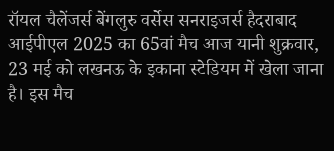रॉयल चैलेंजर्स बेंगलुरु वर्सेस सनराइजर्स हैदराबाद आईपीएल 2025 का 65वां मैच आज यानी शुक्रवार, 23 मई को लखनऊ के इकाना स्टेडियम में खेला जाना है। इस मैच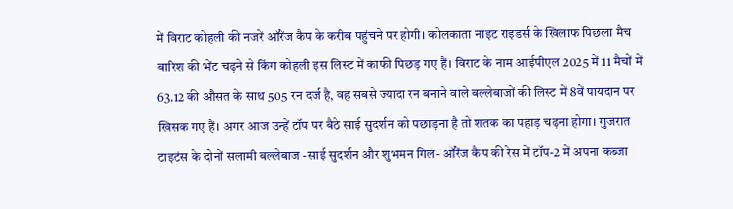में विराट कोहली की नजरें ऑरेंज कैप के करीब पहुंचने पर होगी। कोलकाता नाइट राइडर्स के खिलाफ पिछला मैच बारिश की भेंट चढ़ने से किंग कोहली इस लिस्ट में काफी पिछड़ गए हैं। विराट के नाम आईपीएल 2025 में 11 मैचों में 63.12 की औसत के साथ 505 रन दर्ज है, वह सबसे ज्यादा रन बनाने वाले बल्लेबाजों की लिस्ट में 8वें पायदान पर खिसक गए हैं। अगर आज उन्हें टॉप पर बैठे साई सुदर्शन को पछाड़ना है तो शतक का पहाड़ चढ़ना होगा। गुजरात टाइटंस के दोनों सलामी बल्लेबाज -साई सुदर्शन और शुभमन गिल- ऑरेंज कैप की रेस में टॉप-2 में अपना कब्जा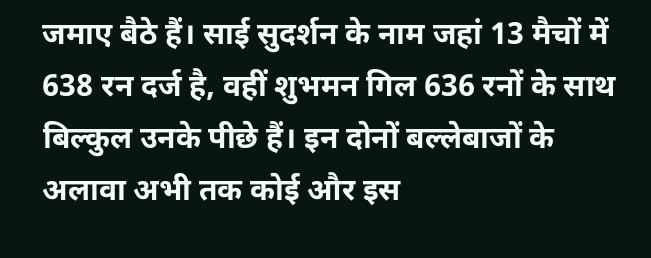जमाए बैठे हैं। साई सुदर्शन के नाम जहां 13 मैचों में 638 रन दर्ज है, वहीं शुभमन गिल 636 रनों के साथ बिल्कुल उनके पीछे हैं। इन दोनों बल्लेबाजों के अलावा अभी तक कोई और इस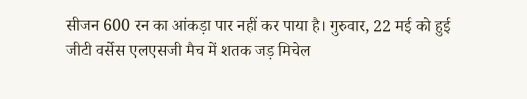सीजन 600 रन का आंकड़ा पार नहीं कर पाया है। गुरुवार, 22 मई को हुई जीटी वर्सेस एलएसजी मैच में शतक जड़ मिचेल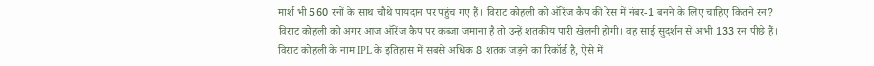मार्श भी 560 रनों के साथ चौथे पायदान पर पहुंच गए हैं। विराट कोहली को ऑरेंज कैप की रेस में नंबर-1 बनने के लिए चाहिए कितने रन? विराट कोहली को अगर आज ऑरेंज कैप पर कब्जा जमाना है तो उन्हें शतकीय पारी खेलनी होगी। वह साई सुदर्शन से अभी 133 रन पीछे हैं। विराट कोहली के नाम IPL के इतिहास में सबसे अधिक 8 शतक जड़ने का रिकॉर्ड है, ऐसे में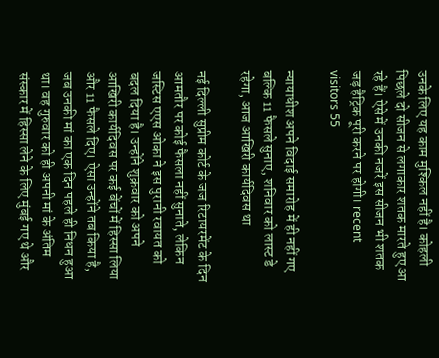उनके लिए यह काम मुश्किल नहीं है। कोहली पिछले दो सीजन से लगाकार शतक मारते हुए आ रहे हैं। ऐसे में उनकी नजरें इस सीजन भी शतक जड़ हैट्रिक पूरी करने पर होगी। recent visitors 55

न्यायाधीश अपने विदाई समारोह में ही नहीं गए बल्कि 11 फैसले सुनाए, शनिवार को लास्ट डे रहेगा, आज आखिरी कार्यदिवस था

नई दिल्ली सुप्रीम कोर्ट के जज रिटायरमेंट के दिन आमतौर पर कोई फैसला नहीं सुनाते, लेकिन जस्टिस एएस ओका ने इस पुरानी रवायत को बदल दिया है। उन्होंने शुक्रवार को अपने आखिरी कार्यदिवस पर कई बेंचों में हिस्सा लिया और 11 फैसले दिए। ऐसा उन्होंने तब किया है, जब उनकी मां का एक दिन पहले ही निधन हुआ था। वह गुरुवार को ही अपनी मां के अंतिम संस्कार में हिस्सा लेने के लिए मुंबई गए थे और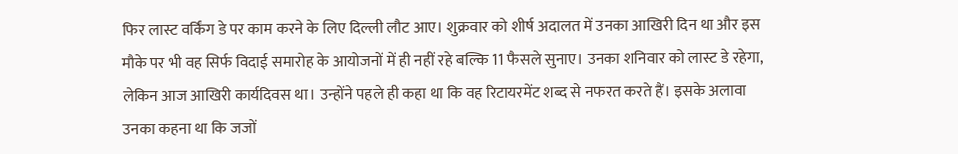फिर लास्ट वर्किंग डे पर काम करने के लिए दिल्ली लौट आए। शुक्रवार को शीर्ष अदालत में उनका आखिरी दिन था और इस मौके पर भी वह सिर्फ विदाई समारोह के आयोजनों में ही नहीं रहे बल्कि 11 फैसले सुनाए। उनका शनिवार को लास्ट डे रहेगा, लेकिन आज आखिरी कार्यदिवस था। उन्होंने पहले ही कहा था कि वह रिटायरमेंट शब्द से नफरत करते हैं। इसके अलावा उनका कहना था कि जजों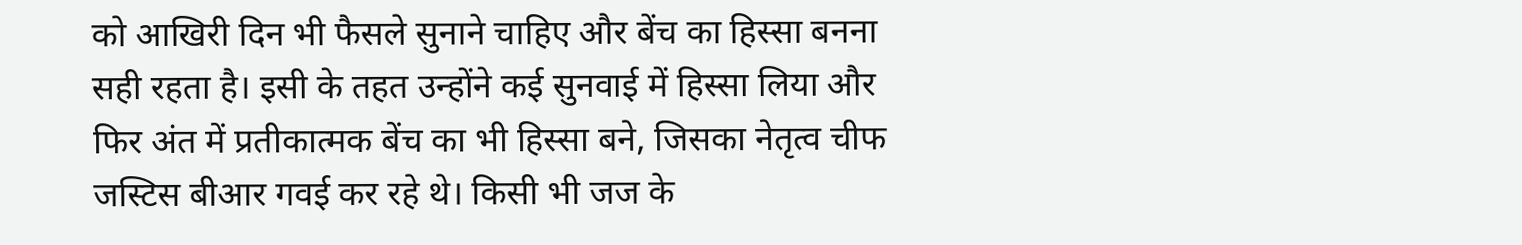को आखिरी दिन भी फैसले सुनाने चाहिए और बेंच का हिस्सा बनना सही रहता है। इसी के तहत उन्होंने कई सुनवाई में हिस्सा लिया और फिर अंत में प्रतीकात्मक बेंच का भी हिस्सा बने, जिसका नेतृत्व चीफ जस्टिस बीआर गवई कर रहे थे। किसी भी जज के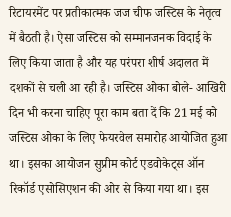रिटायरमेंट पर प्रतीकात्मक जज चीफ जस्टिस के नेतृत्व में बैठती है। ऐसा जस्टिस को सम्मानजनक विदाई के लिए किया जाता है और यह परंपरा शीर्ष अदालत में दशकों से चली आ रही है। जस्टिस ओका बोले- आखिरी दिन भी करना चाहिए पूरा काम बता दें कि 21 मई को जस्टिस ओका के लिए फेयरवेल समारोह आयोजित हुआ था। इसका आयोजन सुप्रीम कोर्ट एडवोकेट्स ऑन रिकॉर्ड एसोसिएशन की ओर से किया गया था। इस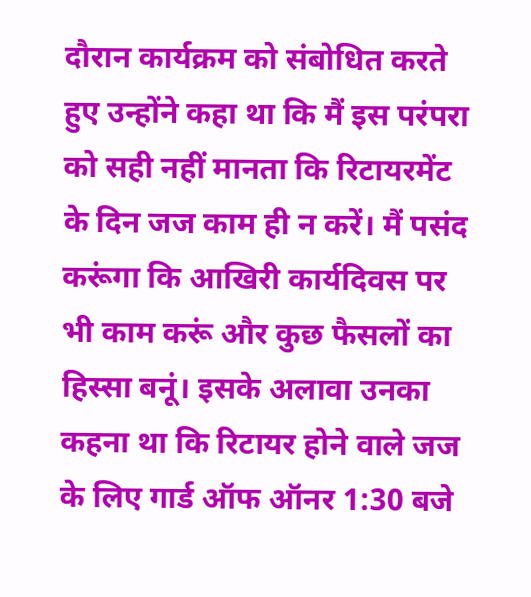दौरान कार्यक्रम को संबोधित करते हुए उन्होंने कहा था कि मैं इस परंपरा को सही नहीं मानता कि रिटायरमेंट के दिन जज काम ही न करें। मैं पसंद करूंगा कि आखिरी कार्यदिवस पर भी काम करूं और कुछ फैसलों का हिस्सा बनूं। इसके अलावा उनका कहना था कि रिटायर होने वाले जज के लिए गार्ड ऑफ ऑनर 1:30 बजे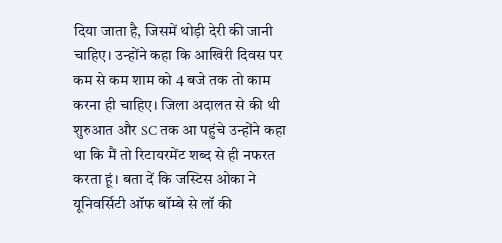दिया जाता है, जिसमें थोड़ी देरी की जानी चाहिए। उन्होंने कहा कि आखिरी दिवस पर कम से कम शाम को 4 बजे तक तो काम करना ही चाहिए। जिला अदालत से की थी शुरुआत और SC तक आ पहुंचे उन्होंने कहा था कि मैं तो रिटायरमेंट शब्द से ही नफरत करता हूं। बता दें कि जस्टिस ओका ने यूनिवर्सिटी ऑफ बॉम्बे से लॉ की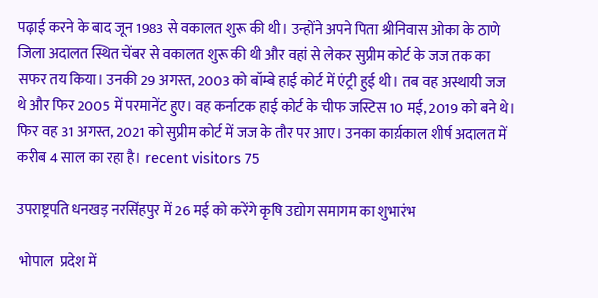पढ़ाई करने के बाद जून 1983 से वकालत शुरू की थी। उन्होंने अपने पिता श्रीनिवास ओका के ठाणे जिला अदालत स्थित चेंबर से वकालत शुरू की थी और वहां से लेकर सुप्रीम कोर्ट के जज तक का सफर तय किया। उनकी 29 अगस्त, 2003 को बॉम्बे हाई कोर्ट में एंट्री हुई थी। तब वह अस्थायी जज थे और फिर 2005 में परमानेंट हुए। वह कर्नाटक हाई कोर्ट के चीफ जस्टिस 10 मई, 2019 को बने थे। फिर वह 31 अगस्त, 2021 को सुप्रीम कोर्ट में जज के तौर पर आए। उनका कार्य़काल शीर्ष अदालत में करीब 4 साल का रहा है। recent visitors 75

उपराष्ट्रपति धनखड़ नरसिंहपुर में 26 मई को करेंगे कृषि उद्योग समागम का शुभारंभ

 भोपाल  प्रदेश में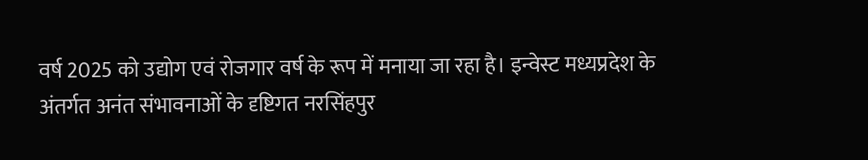वर्ष 2025 को उद्योग एवं रोजगार वर्ष के रूप में मनाया जा रहा है। इन्वेस्ट मध्यप्रदेश के अंतर्गत अनंत संभावनाओं के दृष्टिगत नरसिंहपुर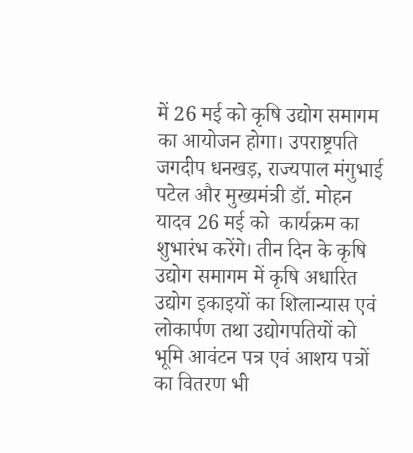में 26 मई को कृषि उद्योग समागम का आयोजन होगा। उपराष्ट्रपति जगदीप धनखड़, राज्यपाल मंगुभाई पटेल और मुख्यमंत्री डॉ. मोहन यादव 26 मई को  कार्यक्रम का शुभारंभ करेंगे। तीन दिन के कृषि उद्योग समागम में कृषि अधारित उद्योग इकाइयों का शिलान्यास एवं लोकार्पण तथा उद्योगपतियों को भूमि आवंटन पत्र एवं आशय पत्रों का वितरण भी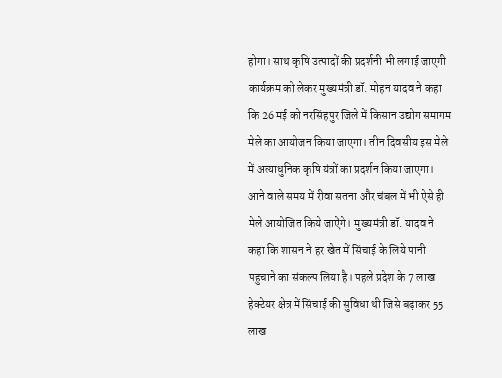होगा। साथ कृषि उत्पादों की प्रदर्शनी भी लगाई जाएगी कार्यक्रम को लेकर मुख्यमंत्री डॉ. मोहन यादव ने कहा कि 26 मई को नरसिंहपुर जिले में किसान उद्योग समागम मेले का आयोजन किया जाएगा। तीन दिवसीय इस मेले में अत्याधुनिक कृषि यंत्रों का प्रदर्शन किया जाएगा। आने वाले समय में रीवा सतना और चंबल में भी ऐसे ही मेले आयोजित किये जाऐंगे। मुख्यमंत्री डॉ. यादव ने कहा कि शासन ने हर खेत में सिंचाई के लिये पानी पहुचाने का संकल्प लिया है। पहले प्रदेश के 7 लाख हेक्टेयर क्षेत्र में सिंचाई की सुविधा थी जिसे बढ़ाकर 55 लाख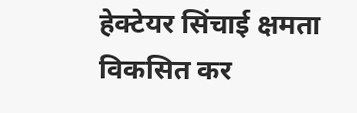हेक्टेयर सिंचाई क्षमता विकसित कर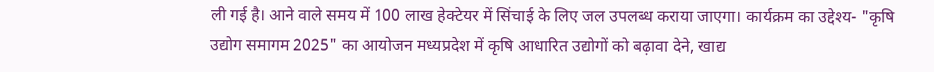ली गई है। आने वाले समय में 100 लाख हेक्टेयर में सिंचाई के लिए जल उपलब्ध कराया जाएगा। कार्यक्रम का उद्देश्य- "कृषि उद्योग समागम 2025" का आयोजन मध्यप्रदेश में कृषि आधारित उद्योगों को बढ़ावा देने, खाद्य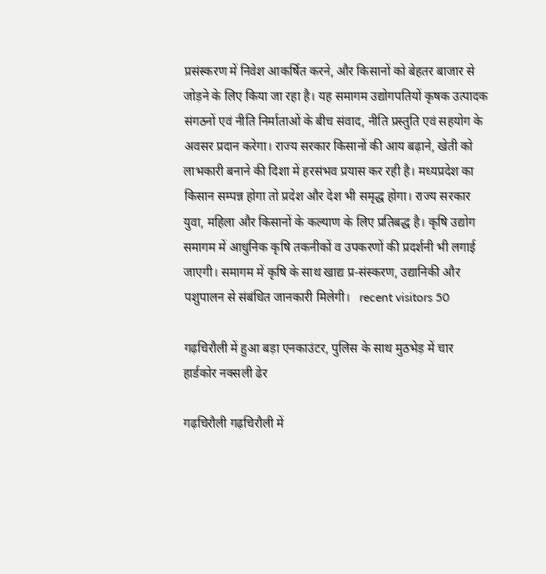प्रसंस्करण में निवेश आकर्षित करने, और किसानों को बेहतर बाजार से जोड़ने के लिए किया जा रहा है। यह समागम उद्योगपतियों कृषक उत्पादक संगठनों एवं नीति निर्माताओं के बीच संवाद, नीति प्रस्तुति एवं सहयोग के अवसर प्रदान करेगा। राज्य सरकार किसानों की आय बढ़ाने, खेती को लाभकारी बनाने की दिशा में हरसंभव प्रयास कर रही है। मध्यप्रदेश का किसान सम्पन्न होगा तो प्रदेश और देश भी समृद्ध होगा। राज्य सरकार युवा, महिला और किसानों के कल्याण के लिए प्रतिबद्ध है। कृषि उद्योग समागम में आधुनिक कृषि तकनीकों व उपकरणों की प्रदर्शनी भी लगाई जाएगी। समागम में कृषि के साथ खाद्य प्र-संस्करण, उद्यानिकी और पशुपालन से संबंधित जानकारी मिलेगी।   recent visitors 50

गढ़चिरौली में हुआ बड़ा एनकाउंटर, पुलिस के साथ मुठभेड़ में चार हार्डकोर नक्सली ढेर

गढ़चिरौली गढ़चिरौली में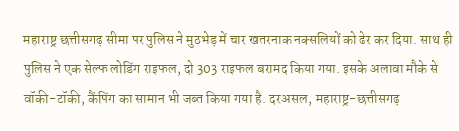महाराष्ट्र छत्तीसगढ़ सीमा पर पुलिस ने मुठभेड़ में चार खतरनाक नक्सलियों को ढेर कर दिया. साथ ही पुलिस ने एक सेल्फ लोडिंग राइफल, दो 303 राइफल बरामद किया गया. इसके अलावा मौके से वॉकी-टॉकी, कैंपिंग का सामान भी जब्त किया गया है. दरअसल, महाराष्ट्र-छत्तीसगढ़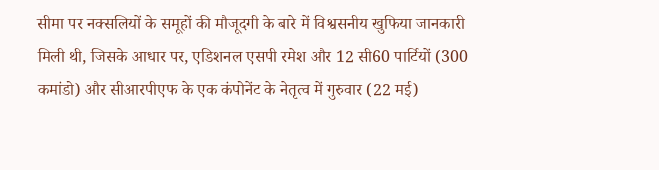सीमा पर नक्सलियों के समूहों की मौजूदगी के बारे में विश्वसनीय खुफिया जानकारी मिली थी, जिसके आधार पर, एडिशनल एसपी रमेश और 12 सी60 पार्टियों (300 कमांडो) और सीआरपीएफ के एक कंपोनेंट के नेतृत्व में गुरुवार (22 मई)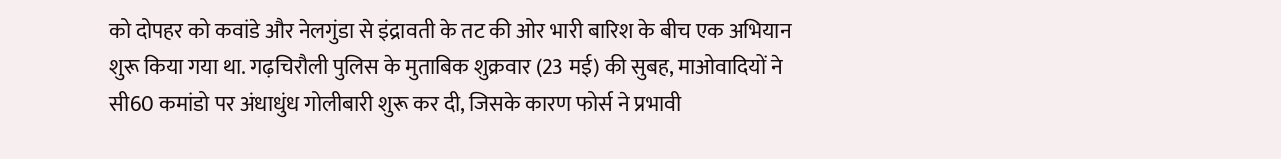को दोपहर को कवांडे और नेलगुंडा से इंद्रावती के तट की ओर भारी बारिश के बीच एक अभियान शुरू किया गया था. गढ़चिरौली पुलिस के मुताबिक शुक्रवार (23 मई) की सुबह, माओवादियों ने सी60 कमांडो पर अंधाधुंध गोलीबारी शुरू कर दी, जिसके कारण फोर्स ने प्रभावी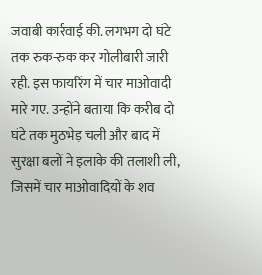जवाबी कार्रवाई की. लगभग दो घंटे तक रुक-रुक कर गोलीबारी जारी रही. इस फायरिंग में चार माओवादी मारे गए. उन्होंने बताया कि करीब दो घंटे तक मुठभेड़ चली और बाद में सुरक्षा बलों ने इलाके की तलाशी ली, जिसमें चार माओवादियों के शव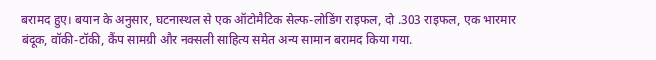बरामद हुए। बयान के अनुसार, घटनास्थल से एक ऑटोमैटिक सेल्फ-लोडिंग राइफल, दो .303 राइफल, एक भारमार बंदूक, वॉकी-टॉकी, कैंप सामग्री और नक्सली साहित्य समेत अन्य सामान बरामद किया गया.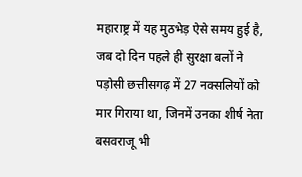महाराष्ट्र में यह मुठभेड़ ऐसे समय हुई है, जब दो दिन पहले ही सुरक्षा बलों ने पड़ोसी छत्तीसगढ़ में 27 नक्सलियों को मार गिराया था, जिनमें उनका शीर्ष नेता बसवराजू भी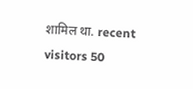शामिल था. recent visitors 50